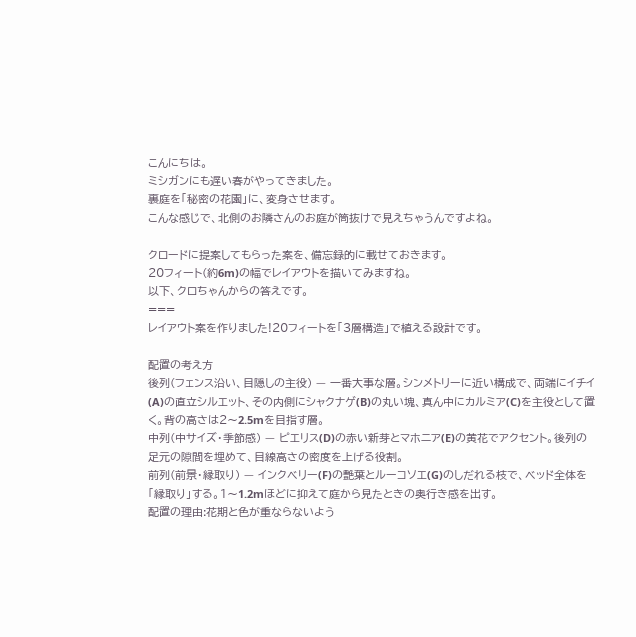こんにちは。
ミシガンにも遅い春がやってきました。
裏庭を「秘密の花園」に、変身させます。
こんな感じで、北側のお隣さんのお庭が筒抜けで見えちゃうんですよね。

クロードに提案してもらった案を、備忘録的に載せておきます。
20フィート(約6m)の幅でレイアウトを描いてみますね。
以下、クロちゃんからの答えです。
===
レイアウト案を作りました!20フィートを「3層構造」で植える設計です。

配置の考え方
後列(フェンス沿い、目隠しの主役) — 一番大事な層。シンメトリーに近い構成で、両端にイチイ(A)の直立シルエット、その内側にシャクナゲ(B)の丸い塊、真ん中にカルミア(C)を主役として置く。背の高さは2〜2.5mを目指す層。
中列(中サイズ・季節感) — ピエリス(D)の赤い新芽とマホニア(E)の黄花でアクセント。後列の足元の隙間を埋めて、目線高さの密度を上げる役割。
前列(前景・縁取り) — インクベリー(F)の艶葉とルーコソエ(G)のしだれる枝で、ベッド全体を「縁取り」する。1〜1.2mほどに抑えて庭から見たときの奥行き感を出す。
配置の理由:花期と色が重ならないよう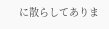に散らしてありま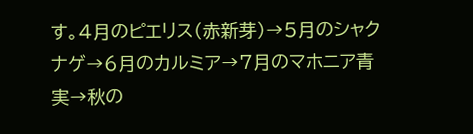す。4月のピエリス(赤新芽)→5月のシャクナゲ→6月のカルミア→7月のマホニア青実→秋の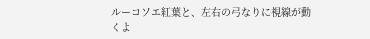ルーコソエ紅葉と、左右の弓なりに視線が動くよ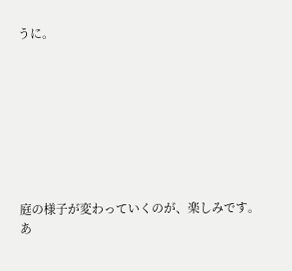うに。








庭の様子が変わっていくのが、楽しみです。
あ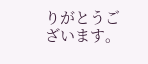りがとうございます。